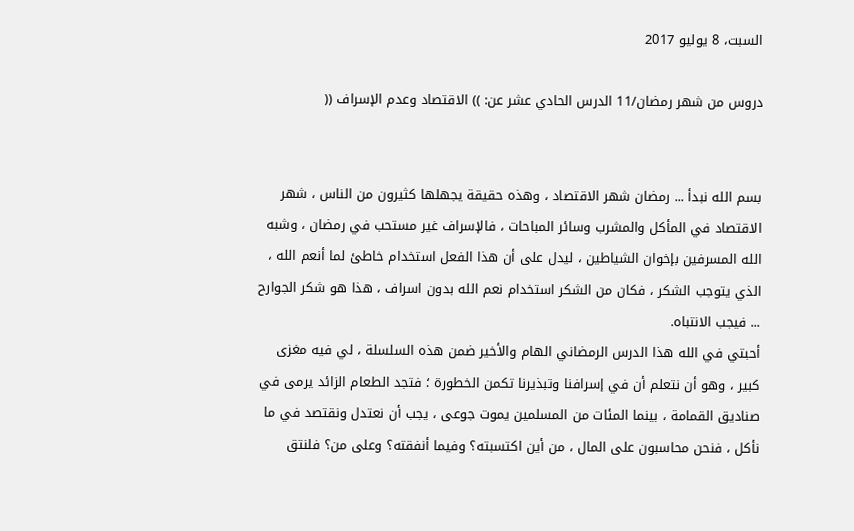السبت، 8 يوليو 2017

دروس من شهر رمضان/11 الدرس الحادي عشر عن: )) الاقتصاد وعدم الإسراف ((


بسم الله نبدأ ... رمضان شهر الاقتصاد ، وهذه حقيقة يجهلها كثيرون من الناس ، شهر الاقتصاد في المأكل والمشرب وسائر المباحات ، فالإسراف غير مستحب في رمضان ، وشبه الله المسرفين بإخوان الشياطين ، ليدل على أن هذا الفعل استخدام خاطئ لما أنعم الله ، الذي يتوجب الشكر ، فكان من الشكر استخدام نعم الله بدون اسراف ، هذا هو شكر الجوارح ... فيجب الانتباه.
أحبتي في الله هذا الدرس الرمضاني الهام والأخير ضمن هذه السلسلة ، لي فيه مغزى كبير ، وهو أن نتعلم أن في إسرافنا وتبذيرنا تكمن الخطورة ؛ فتجد الطعام الزائد يرمى في صناديق القمامة ، بينما المئات من المسلمين يموت جوعى ، يجب أن نعتدل ونقتصد في ما نأكل ، فنحن محاسبون على المال ، من أين اكتسبته؟ وفيما أنفقته؟ وعلى من؟ فلنتق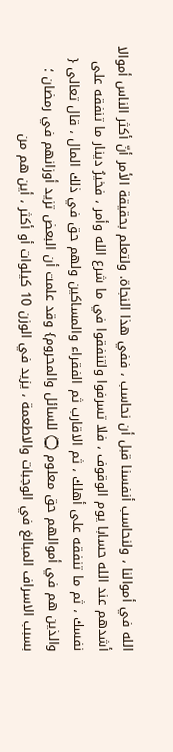الله في أموالنا ، ولنحاسب أنفسنا قبل أن نحاسب ، ففي هذا النجاة. ولتعلم بحقيقة الأمر أنّ أكثر الناس أموالا أشدهم عند الله حسابا يوم الوقوف ، فلا تسرفوا ولتنفقوا في ما شرع الله وأمر ، فخيرُ دينار ما تنفقه على نفسك ، ثم ما تنفقه على أهلك ، ثم الاقارب ثم الفقراء والمساكين ولهم حق في ذلك المال ، قال تعالى { والذين هم في أموالهم حق معلوم ۝ للسائل والمحروم} وقد علمت أن البعض تزيد أوزانهم في رمضان ؛ بسبب الاسراف المبالغ في الوجبات والاطعمة ، يزيد في الوزن 10 كيلوات أو أكثر ، أين هم من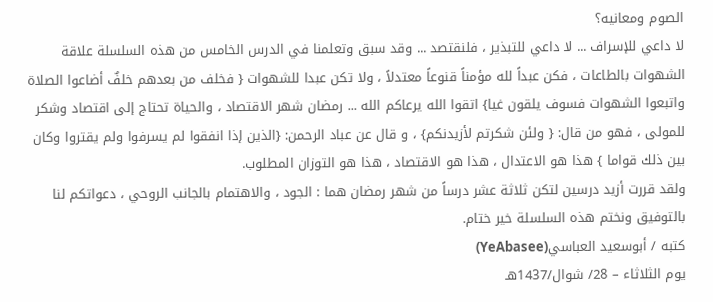الصوم ومعانيه؟
لا داعي للإسراف ... لا داعي للتبذير ، فلنقتصد ... وقد سبق وتعلمنا في الدرس الخامس من هذه السلسلة علاقة الشهوات بالطاعات ، فكن عبداً لله مؤمناً قنوعاً معتدلاً ، ولا تكن عبدا للشهوات { فخلف من بعدهم خلفٌ أضاعوا الصلاة واتبعوا الشهوات فسوف يلقون غيا} اتقوا الله يرعاكم الله ... رمضان شهر الاقتصاد ، والحياة تحتاج إلى اقتصاد وشكر للمولى ، فهو من قال: { ولئن شكرتم لأزيدنكم} ، و قال عن عباد الرحمن: {الذين إذا انفقوا لم يسرفوا ولم يقتروا وكان بين ذلك قواما } هذا هو الاعتدال ، هذا هو الاقتصاد ، هذا هو التوزان المطلوب.
ولقد قررت أزيد درسين لتكن ثلاثة عشر درساً من شهر رمضان هما : الجود ، والاهتمام بالجانب الروحي ، دعواتكم لنا بالتوفيق ونختم هذه السلسلة خير ختام.
كتبه / أبوسعيد العباسي(YeAbasee)
يوم الثلاثاء – 28/ شوال/1437هـ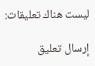ليست هناك تعليقات:

إرسال تعليق